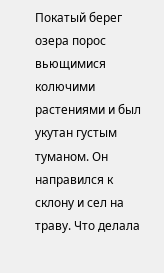Покатый берег озера порос вьющимися колючими растениями и был укутан густым туманом. Он направился к склону и сел на траву. Что делала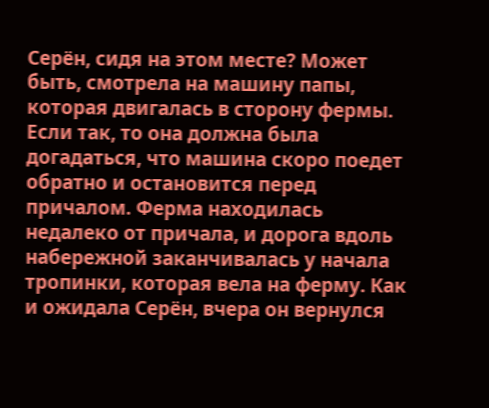Серён, сидя на этом месте? Может быть, смотрела на машину папы, которая двигалась в сторону фермы. Если так, то она должна была догадаться, что машина скоро поедет обратно и остановится перед причалом. Ферма находилась недалеко от причала, и дорога вдоль набережной заканчивалась у начала тропинки, которая вела на ферму. Как и ожидала Серён, вчера он вернулся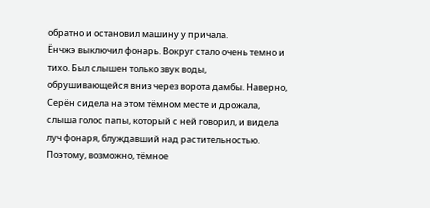обратно и остановил машину у причала.
Ёнчжэ выключил фонарь. Вокруг стало очень темно и тихо. Был слышен только звук воды, обрушивающейся вниз через ворота дамбы. Наверно, Серён сидела на этом тёмном месте и дрожала, слыша голос папы, который с ней говорил, и видела луч фонаря, блуждавший над растительностью. Поэтому, возможно, тёмное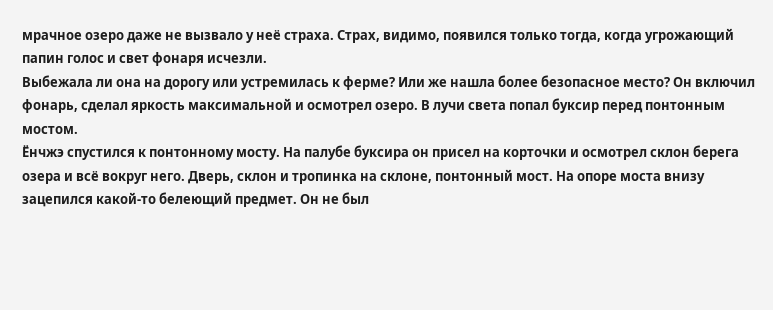мрачное озеро даже не вызвало у неё страха. Страх, видимо, появился только тогда, когда угрожающий папин голос и свет фонаря исчезли.
Выбежала ли она на дорогу или устремилась к ферме? Или же нашла более безопасное место? Он включил фонарь, сделал яркость максимальной и осмотрел озеро. В лучи света попал буксир перед понтонным мостом.
Ёнчжэ спустился к понтонному мосту. На палубе буксира он присел на корточки и осмотрел склон берега озера и всё вокруг него. Дверь, склон и тропинка на склоне, понтонный мост. На опоре моста внизу зацепился какой-то белеющий предмет. Он не был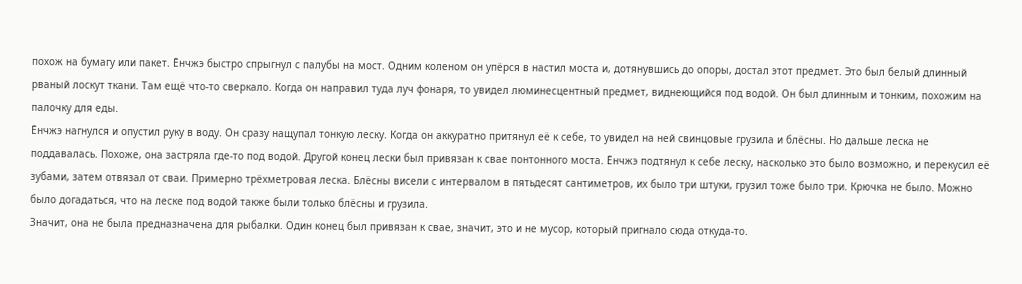похож на бумагу или пакет. Ёнчжэ быстро спрыгнул с палубы на мост. Одним коленом он упёрся в настил моста и, дотянувшись до опоры, достал этот предмет. Это был белый длинный рваный лоскут ткани. Там ещё что-то сверкало. Когда он направил туда луч фонаря, то увидел люминесцентный предмет, виднеющийся под водой. Он был длинным и тонким, похожим на палочку для еды.
Ёнчжэ нагнулся и опустил руку в воду. Он сразу нащупал тонкую леску. Когда он аккуратно притянул её к себе, то увидел на ней свинцовые грузила и блёсны. Но дальше леска не поддавалась. Похоже, она застряла где-то под водой. Другой конец лески был привязан к свае понтонного моста. Ёнчжэ подтянул к себе леску, насколько это было возможно, и перекусил её зубами, затем отвязал от сваи. Примерно трёхметровая леска. Блёсны висели с интервалом в пятьдесят сантиметров, их было три штуки, грузил тоже было три. Крючка не было. Можно было догадаться, что на леске под водой также были только блёсны и грузила.
Значит, она не была предназначена для рыбалки. Один конец был привязан к свае, значит, это и не мусор, который пригнало сюда откуда-то.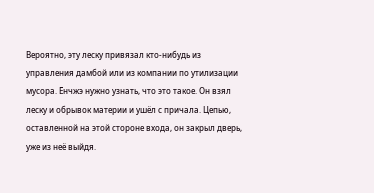Вероятно, эту леску привязал кто-нибудь из управления дамбой или из компании по утилизации мусора. Ёнчжэ нужно узнать, что это такое. Он взял леску и обрывок материи и ушёл с причала. Цепью, оставленной на этой стороне входа, он закрыл дверь, уже из неё выйдя.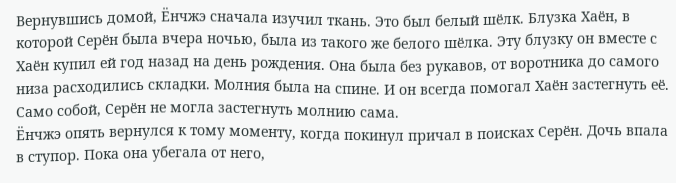Вернувшись домой, Ёнчжэ сначала изучил ткань. Это был белый шёлк. Блузка Хаён, в которой Серён была вчера ночью, была из такого же белого шёлка. Эту блузку он вместе с Хаён купил ей год назад на день рождения. Она была без рукавов, от воротника до самого низа расходились складки. Молния была на спине. И он всегда помогал Хаён застегнуть её. Само собой, Серён не могла застегнуть молнию сама.
Ёнчжэ опять вернулся к тому моменту, когда покинул причал в поисках Серён. Дочь впала в ступор. Пока она убегала от него,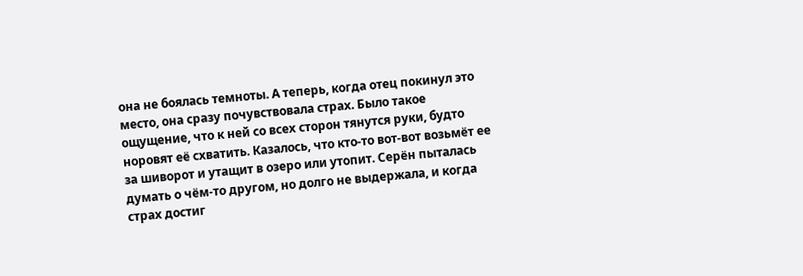она не боялась темноты. А теперь, когда отец покинул это место, она сразу почувствовала страх. Было такое ощущение, что к ней со всех сторон тянутся руки, будто норовят её схватить. Казалось, что кто-то вот-вот возьмёт ее за шиворот и утащит в озеро или утопит. Серён пыталась думать о чём-то другом, но долго не выдержала, и когда страх достиг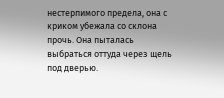нестерпимого предела, она с криком убежала со склона прочь. Она пыталась выбраться оттуда через щель под дверью.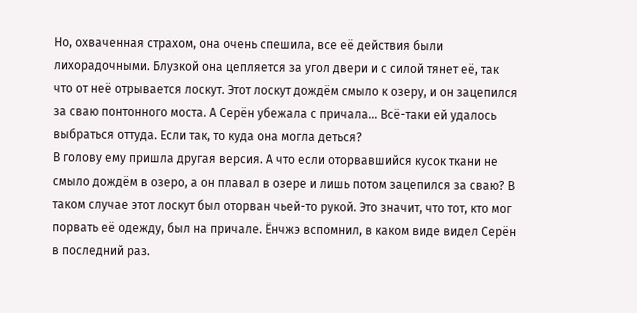Но, охваченная страхом, она очень спешила, все её действия были лихорадочными. Блузкой она цепляется за угол двери и с силой тянет её, так что от неё отрывается лоскут. Этот лоскут дождём смыло к озеру, и он зацепился за сваю понтонного моста. А Серён убежала с причала… Всё-таки ей удалось выбраться оттуда. Если так, то куда она могла деться?
В голову ему пришла другая версия. А что если оторвавшийся кусок ткани не смыло дождём в озеро, а он плавал в озере и лишь потом зацепился за сваю? В таком случае этот лоскут был оторван чьей-то рукой. Это значит, что тот, кто мог порвать её одежду, был на причале. Ёнчжэ вспомнил, в каком виде видел Серён в последний раз.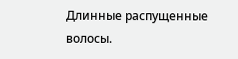Длинные распущенные волосы.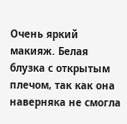Очень яркий макияж. Белая блузка с открытым плечом, так как она наверняка не смогла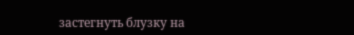застегнуть блузку на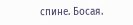спине. Босая.